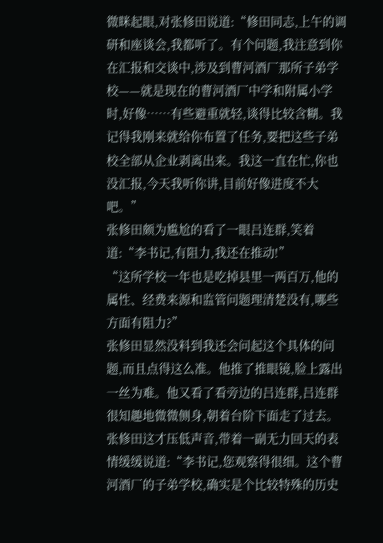微眯起眼,对张修田说道:“修田同志,上午的调研和座谈会,我都听了。有个问题,我注意到你在汇报和交谈中,涉及到曹河酒厂那所子弟学校——就是现在的曹河酒厂中学和附属小学时,好像……有些避重就轻,谈得比较含糊。我记得我刚来就给你布置了任务,要把这些子弟校全部从企业剥离出来。我这一直在忙,你也没汇报,今天我听你讲,目前好像进度不大吧。”
张修田颇为尴尬的看了一眼吕连群,笑着道:“李书记,有阻力,我还在推动!”
“这所学校一年也是吃掉县里一两百万,他的属性、经费来源和监管问题理清楚没有,哪些方面有阻力?”
张修田显然没料到我还会问起这个具体的问题,而且点得这么准。他推了推眼镜,脸上露出一丝为难。他又看了看旁边的吕连群,吕连群很知趣地微微侧身,朝着台阶下面走了过去。
张修田这才压低声音,带着一副无力回天的表情缓缓说道:“李书记,您观察得很细。这个曹河酒厂的子弟学校,确实是个比较特殊的历史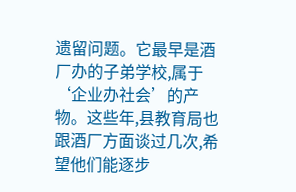遗留问题。它最早是酒厂办的子弟学校,属于‘企业办社会’的产物。这些年,县教育局也跟酒厂方面谈过几次,希望他们能逐步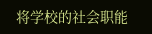将学校的社会职能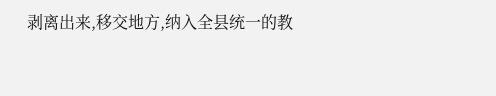剥离出来,移交地方,纳入全县统一的教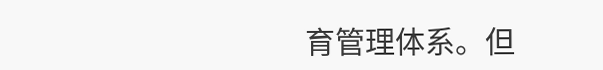育管理体系。但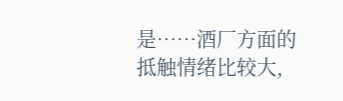是……酒厂方面的抵触情绪比较大,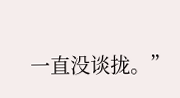一直没谈拢。”